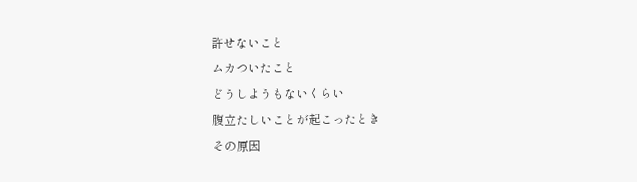許せないこと
ムカついたこと
どうしようもないくらい
腹立たしいことが起こったとき
その原因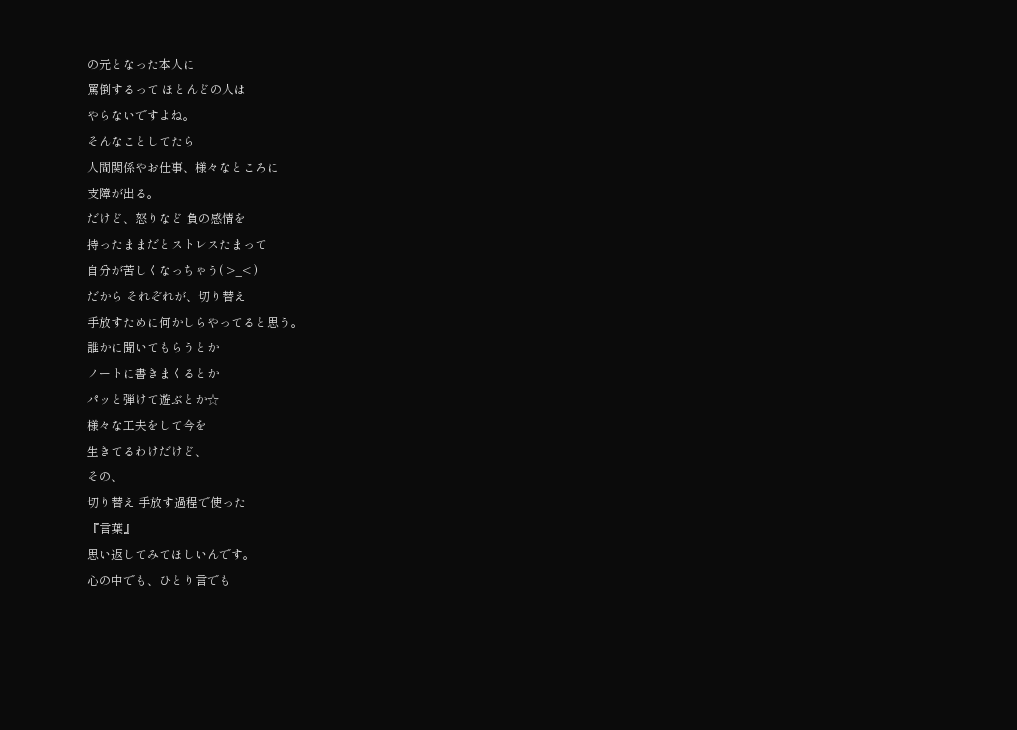の元となった本人に
罵倒するって ほとんどの人は
やらないですよね。
そんなことしてたら
人間関係やお仕事、様々なところに
支障が出る。
だけど、怒りなど 負の感情を
持ったままだとストレスたまって
自分が苦しくなっちゃう( >_< )
だから それぞれが、切り替え
手放すために何かしらやってると思う。
誰かに聞いてもらうとか
ノートに書きまくるとか
パッと弾けて遊ぶとか☆
様々な工夫をして今を
生きてるわけだけど、
その、
切り替え 手放す過程で使った
『言葉』
思い返してみてほしいんです。
心の中でも、ひとり言でも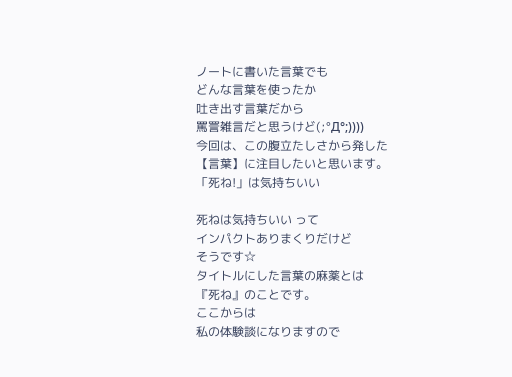ノートに書いた言葉でも
どんな言葉を使ったか
吐き出す言葉だから
罵詈雑言だと思うけど(;°Д°;))))
今回は、この腹立たしさから発した
【言葉】に注目したいと思います。
「死ね!」は気持ちいい

死ねは気持ちいい って
インパクトありまくりだけど
そうです☆
タイトルにした言葉の麻薬とは
『死ね』のことです。
ここからは
私の体験談になりますので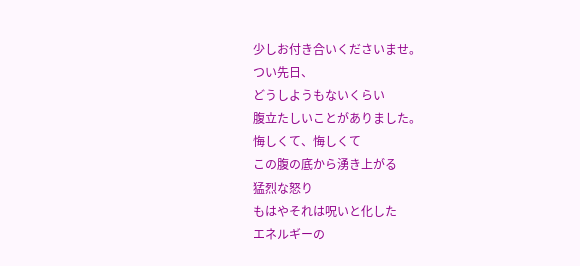少しお付き合いくださいませ。
つい先日、
どうしようもないくらい
腹立たしいことがありました。
悔しくて、悔しくて
この腹の底から湧き上がる
猛烈な怒り
もはやそれは呪いと化した
エネルギーの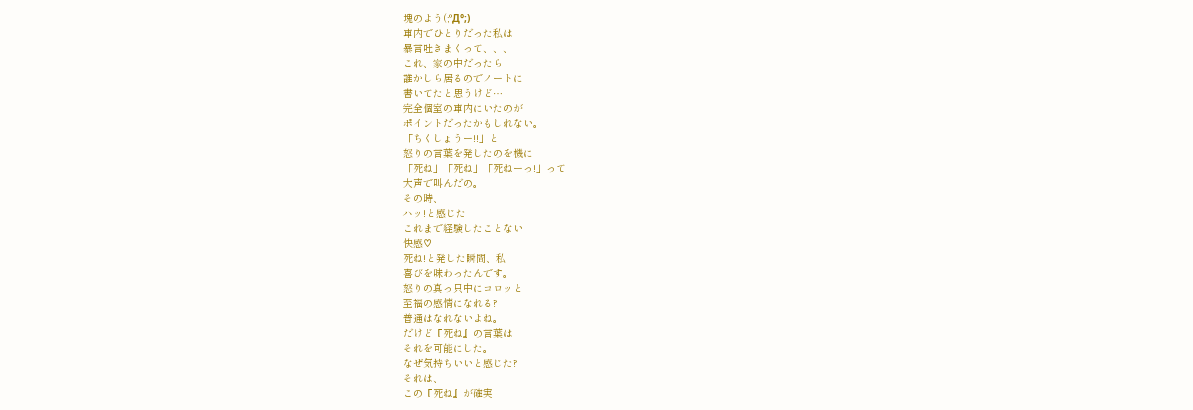塊のよう(;°Д°;)
車内でひとりだった私は
暴言吐きまくって、、、
これ、家の中だったら
誰かしら居るのでノートに
書いてたと思うけど…
完全個室の車内にいたのが
ポイントだったかもしれない。
「ちくしょうー!!」と
怒りの言葉を発したのを機に
「死ね」「死ね」「死ねーっ!」って
大声で叫んだの。
その時、
ハッ!と感じた
これまで経験したことない
快感♡
死ね!と発した瞬間、私
喜びを味わったんです。
怒りの真っ只中にコロッと
至福の感情になれる?
普通はなれないよね。
だけど『死ね』の言葉は
それを可能にした。
なぜ気持ちいいと感じた?
それは、
この『死ね』が確実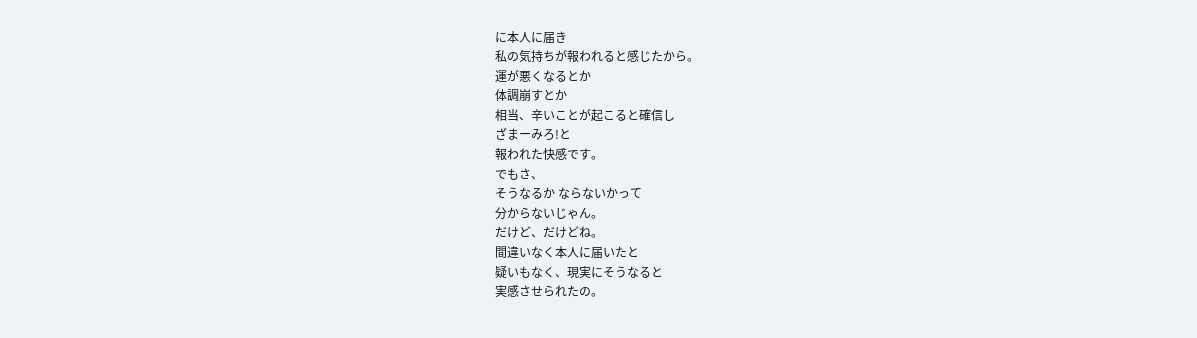に本人に届き
私の気持ちが報われると感じたから。
運が悪くなるとか
体調崩すとか
相当、辛いことが起こると確信し
ざまーみろ!と
報われた快感です。
でもさ、
そうなるか ならないかって
分からないじゃん。
だけど、だけどね。
間違いなく本人に届いたと
疑いもなく、現実にそうなると
実感させられたの。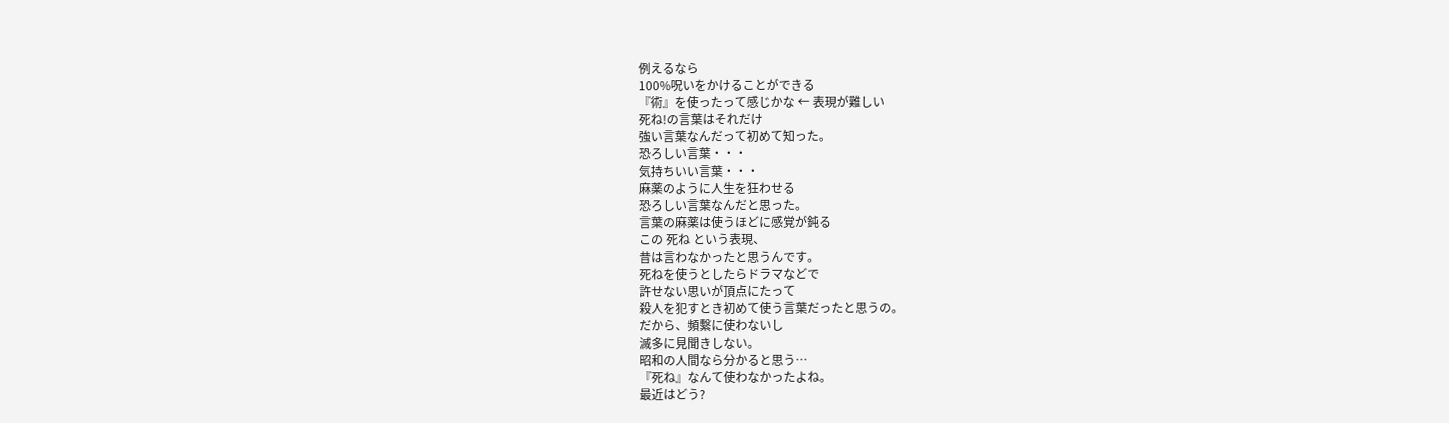例えるなら
100%呪いをかけることができる
『術』を使ったって感じかな ← 表現が難しい
死ね!の言葉はそれだけ
強い言葉なんだって初めて知った。
恐ろしい言葉・・・
気持ちいい言葉・・・
麻薬のように人生を狂わせる
恐ろしい言葉なんだと思った。
言葉の麻薬は使うほどに感覚が鈍る
この 死ね という表現、
昔は言わなかったと思うんです。
死ねを使うとしたらドラマなどで
許せない思いが頂点にたって
殺人を犯すとき初めて使う言葉だったと思うの。
だから、頻繫に使わないし
滅多に見聞きしない。
昭和の人間なら分かると思う…
『死ね』なんて使わなかったよね。
最近はどう?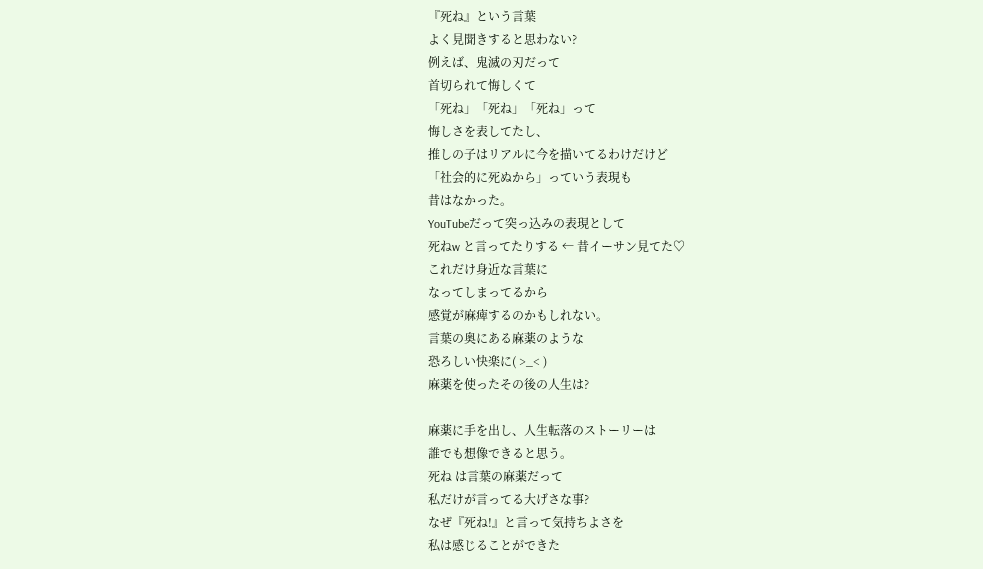『死ね』という言葉
よく見聞きすると思わない?
例えば、鬼滅の刃だって
首切られて悔しくて
「死ね」「死ね」「死ね」って
悔しさを表してたし、
推しの子はリアルに今を描いてるわけだけど
「社会的に死ぬから」っていう表現も
昔はなかった。
YouTubeだって突っ込みの表現として
死ねw と言ってたりする ← 昔イーサン見てた♡
これだけ身近な言葉に
なってしまってるから
感覚が麻痺するのかもしれない。
言葉の奥にある麻薬のような
恐ろしい快楽に( >_< )
麻薬を使ったその後の人生は?

麻薬に手を出し、人生転落のストーリーは
誰でも想像できると思う。
死ね は言葉の麻薬だって
私だけが言ってる大げさな事?
なぜ『死ね!』と言って気持ちよさを
私は感じることができた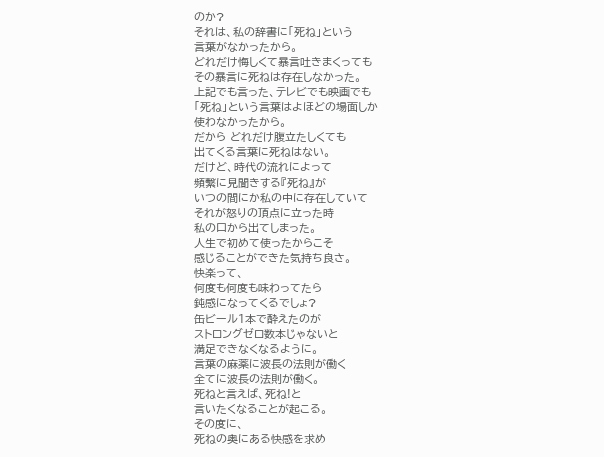のか?
それは、私の辞書に「死ね」という
言葉がなかったから。
どれだけ悔しくて暴言吐きまくっても
その暴言に死ねは存在しなかった。
上記でも言った、テレビでも映画でも
「死ね」という言葉はよほどの場面しか
使わなかったから。
だから どれだけ腹立たしくても
出てくる言葉に死ねはない。
だけど、時代の流れによって
頻繫に見聞きする『死ね』が
いつの間にか私の中に存在していて
それが怒りの頂点に立った時
私の口から出てしまった。
人生で初めて使ったからこそ
感じることができた気持ち良さ。
快楽って、
何度も何度も味わってたら
鈍感になってくるでしょ?
缶ビール1本で酔えたのが
ストロングゼロ数本じゃないと
満足できなくなるように。
言葉の麻薬に波長の法則が働く
全てに波長の法則が働く。
死ねと言えば、死ね!と
言いたくなることが起こる。
その度に、
死ねの奥にある快感を求め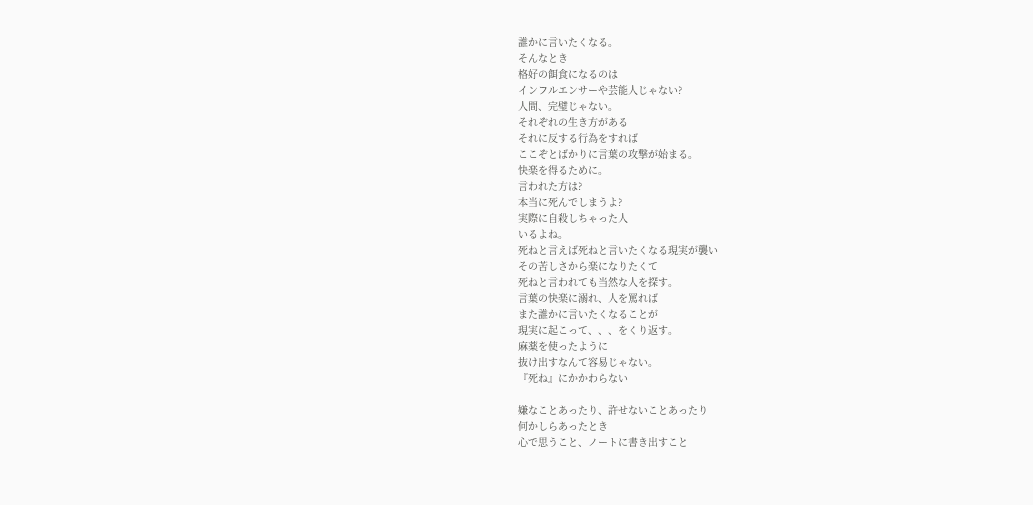誰かに言いたくなる。
そんなとき
格好の餌食になるのは
インフルエンサーや芸能人じゃない?
人間、完璧じゃない。
それぞれの生き方がある
それに反する行為をすれば
ここぞとばかりに言葉の攻撃が始まる。
快楽を得るために。
言われた方は?
本当に死んでしまうよ?
実際に自殺しちゃった人
いるよね。
死ねと言えば死ねと言いたくなる現実が襲い
その苦しさから楽になりたくて
死ねと言われても当然な人を探す。
言葉の快楽に溺れ、人を罵れば
また誰かに言いたくなることが
現実に起こって、、、をくり返す。
麻薬を使ったように
抜け出すなんて容易じゃない。
『死ね』にかかわらない

嫌なことあったり、許せないことあったり
何かしらあったとき
心で思うこと、ノートに書き出すこと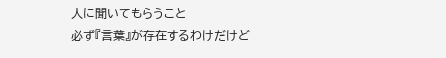人に聞いてもらうこと
必ず『言葉』が存在するわけだけど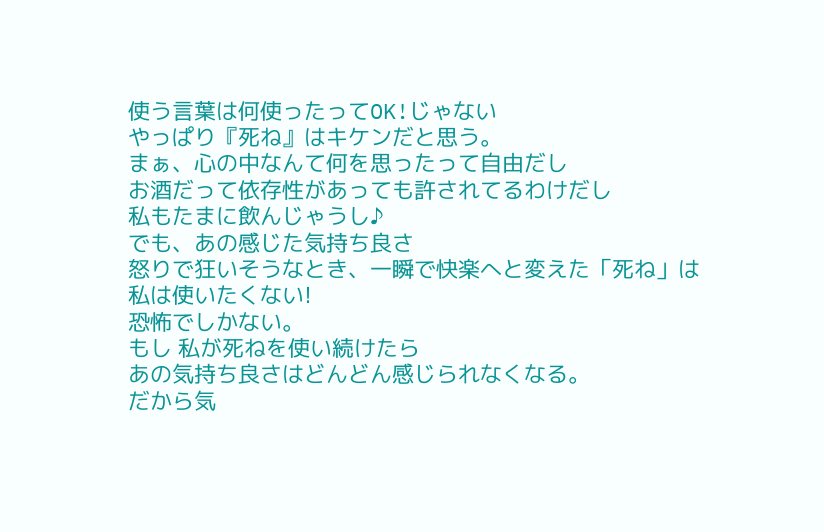使う言葉は何使ったってOK!じゃない
やっぱり『死ね』はキケンだと思う。
まぁ、心の中なんて何を思ったって自由だし
お酒だって依存性があっても許されてるわけだし
私もたまに飲んじゃうし♪
でも、あの感じた気持ち良さ
怒りで狂いそうなとき、一瞬で快楽へと変えた「死ね」は
私は使いたくない!
恐怖でしかない。
もし 私が死ねを使い続けたら
あの気持ち良さはどんどん感じられなくなる。
だから気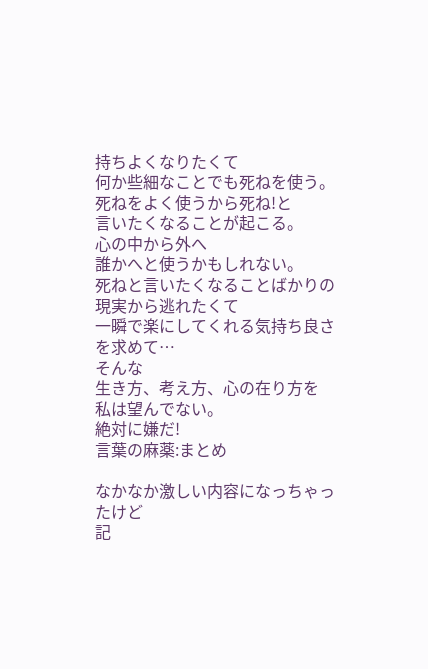持ちよくなりたくて
何か些細なことでも死ねを使う。
死ねをよく使うから死ね!と
言いたくなることが起こる。
心の中から外へ
誰かへと使うかもしれない。
死ねと言いたくなることばかりの現実から逃れたくて
一瞬で楽にしてくれる気持ち良さを求めて…
そんな
生き方、考え方、心の在り方を
私は望んでない。
絶対に嫌だ!
言葉の麻薬:まとめ

なかなか激しい内容になっちゃったけど
記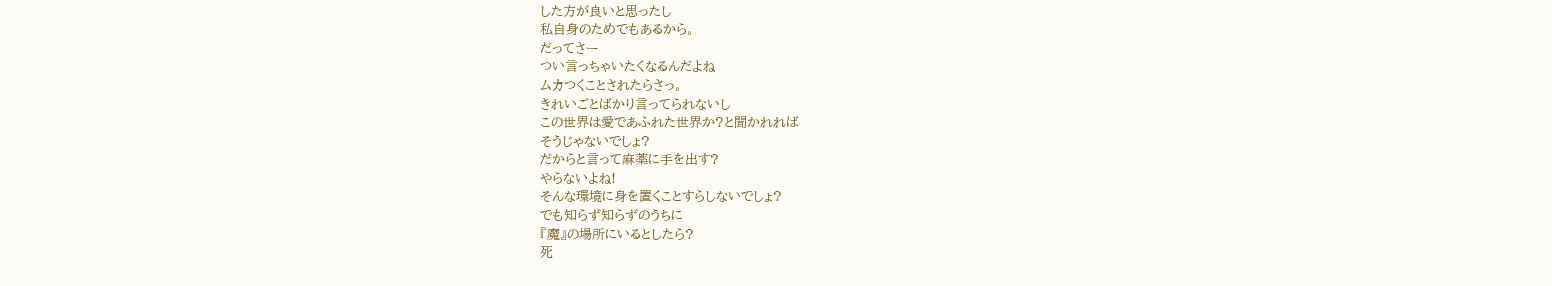した方が良いと思ったし
私自身のためでもあるから。
だってさー
つい言っちゃいたくなるんだよね
ムカつくことされたらさっ。
きれいごとばかり言ってられないし
この世界は愛であふれた世界か?と聞かれれば
そうじゃないでしょ?
だからと言って麻薬に手を出す?
やらないよね!
そんな環境に身を置くことすらしないでしょ?
でも知らず知らずのうちに
『魔』の場所にいるとしたら?
死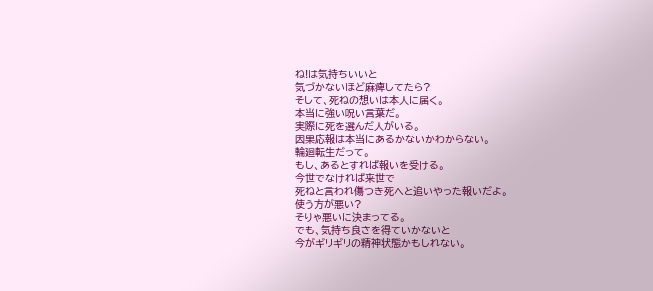ね!は気持ちいいと
気づかないほど麻痺してたら?
そして、死ねの想いは本人に届く。
本当に強い呪い言葉だ。
実際に死を選んだ人がいる。
因果応報は本当にあるかないかわからない。
輪廻転生だって。
もし、あるとすれば報いを受ける。
今世でなければ来世で
死ねと言われ傷つき死へと追いやった報いだよ。
使う方が悪い?
そりゃ悪いに決まってる。
でも、気持ち良さを得ていかないと
今がギリギリの精神状態かもしれない。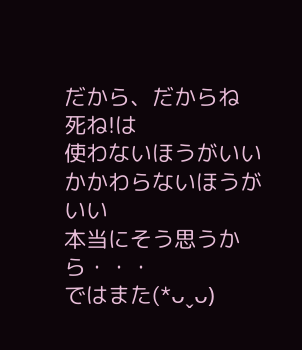だから、だからね
死ね!は
使わないほうがいい
かかわらないほうがいい
本当にそう思うから・・・
ではまた(*ᴗˬᴗ)